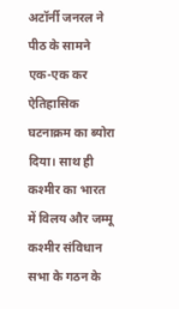अटॉर्नी जनरल ने पीठ के सामने एक-एक कर ऐतिहासिक घटनाक्रम का ब्योरा दिया। साथ ही कश्मीर का भारत में विलय और जम्मू कश्मीर संविधान सभा के गठन के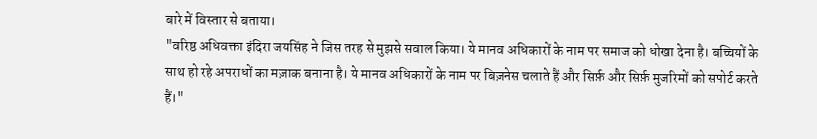बारे में विस्तार से बताया।
"वरिष्ठ अधिवक्ता इंदिरा जयसिंह ने जिस तरह से मुझसे सवाल किया। ये मानव अधिकारों के नाम पर समाज को धोखा देना है। बच्चियों के साथ हो रहे अपराधों का मज़ाक बनाना है। ये मानव अधिकारों के नाम पर बिज़नेस चलाते हैं और सिर्फ़ और सिर्फ़ मुजरिमों को सपोर्ट करते हैं।"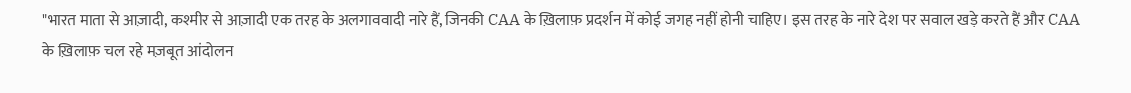"भारत माता से आज़ादी, कश्मीर से आज़ादी एक तरह के अलगाववादी नारे हैं, जिनकी CAA के ख़िलाफ़ प्रदर्शन में कोई जगह नहीं होनी चाहिए। इस तरह के नारे देश पर सवाल खड़े करते हैं और CAA के ख़िलाफ़ चल रहे मज़बूत आंदोलन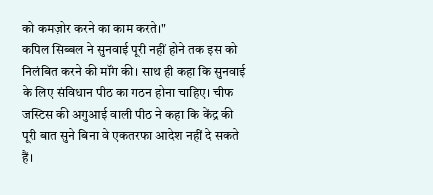को कमज़ोर करने का काम करते।"
कपिल सिब्बल ने सुनवाई पूरी नहीं होने तक इस को निलंबित करने की मॉंग की। साथ ही कहा कि सुनवाई के लिए संविधान पीठ का गठन होना चाहिए। चीफ जस्टिस की अगुआई वाली पीठ ने कहा कि केंद्र की पूरी बात सुने बिना वे एकतरफा आदेश नहीं दे सकते हैं।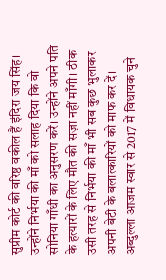सुप्रीम कोर्ट की वरिष्ठ वकील हैं इंदिरा जय सिंह। उन्होंने निर्भया की माँ को सलाह दिया कि वो सोनिया गाँधी का अनुसरण करें। उन्होंने अपने पति के हत्यारों के लिए मौत की सज़ा नहीं माँगी। ठीक उसी तरह से निर्भया की माँ भी सब कुछ भुलाकर अपनी बेटी के बलात्कारियों को माफ कर दें।
अब्दुल्ला आजम स्वार से 2017 में विधायक चुने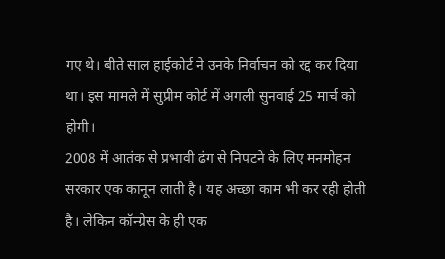गए थे। बीते साल हाईकोर्ट ने उनके निर्वाचन को रद्द कर दिया था। इस मामले में सुप्रीम कोर्ट में अगली सुनवाई 25 मार्च को होगी।
2008 में आतंक से प्रभावी ढंग से निपटने के लिए मनमोहन सरकार एक कानून लाती है। यह अच्छा काम भी कर रही होती है। लेकिन कॉन्ग्रेस के ही एक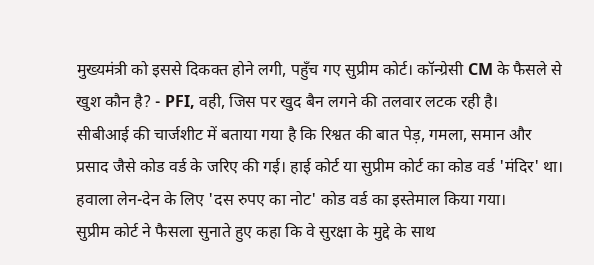मुख्यमंत्री को इससे दिकक्त होने लगी, पहुँच गए सुप्रीम कोर्ट। कॉन्ग्रेसी CM के फैसले से खुश कौन है? - PFI, वही, जिस पर खुद बैन लगने की तलवार लटक रही है।
सीबीआई की चार्जशीट में बताया गया है कि रिश्वत की बात पेड़, गमला, समान और प्रसाद जैसे कोड वर्ड के जरिए की गई। हाई कोर्ट या सुप्रीम कोर्ट का कोड वर्ड 'मंदिर' था। हवाला लेन-देन के लिए 'दस रुपए का नोट' कोड वर्ड का इस्तेमाल किया गया।
सुप्रीम कोर्ट ने फैसला सुनाते हुए कहा कि वे सुरक्षा के मुद्दे के साथ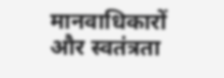मानवाधिकारों और स्वतंत्रता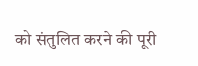को संतुलित करने की पूरी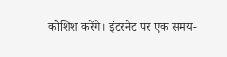कोशिश करेंगे। इंटरनेट पर एक समय-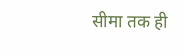सीमा तक ही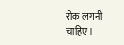रोक लगनी चाहिए।